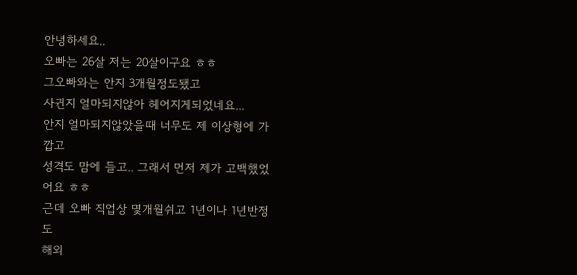안녕하세요..
오빠는 26살 저는 20살이구요 ㅎㅎ
그오빠와는 안지 3개월정도됐고
사귄지 얼마되지않아 헤어지게되었네요...
안지 얼마되지않았을때 너무도 제 이상형에 가깝고
성격도 맘에 들고.. 그래서 먼저 제가 고백했었어요 ㅎㅎ
근데 오빠 직업상 몇개월쉬고 1년이나 1년반정도
해외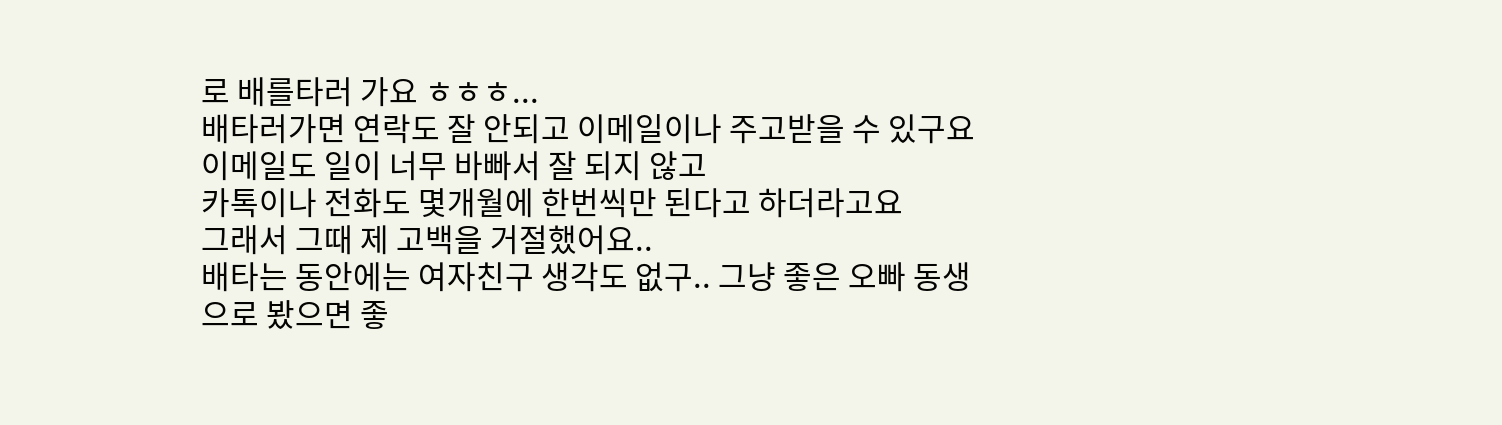로 배를타러 가요 ㅎㅎㅎ...
배타러가면 연락도 잘 안되고 이메일이나 주고받을 수 있구요
이메일도 일이 너무 바빠서 잘 되지 않고
카톡이나 전화도 몇개월에 한번씩만 된다고 하더라고요
그래서 그때 제 고백을 거절했어요..
배타는 동안에는 여자친구 생각도 없구.. 그냥 좋은 오빠 동생으로 봤으면 좋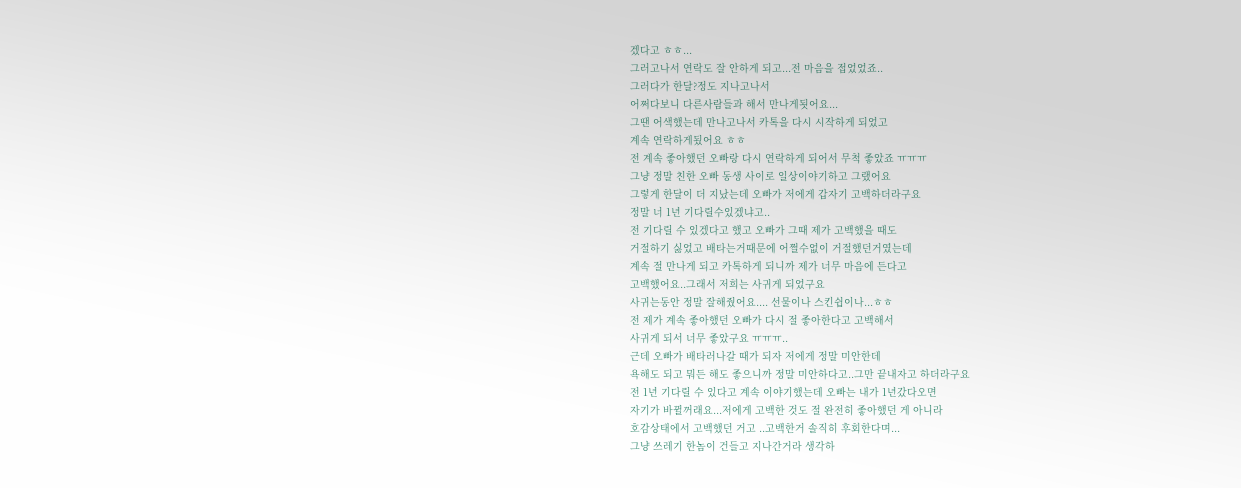겠다고 ㅎㅎ...
그러고나서 연락도 잘 안하게 되고...전 마음을 접었었죠..
그러다가 한달?정도 지나고나서
어쩌다보니 다른사람들과 해서 만나게됫어요...
그땐 어색했는데 만나고나서 카톡을 다시 시작하게 되었고
계속 연락하게됬어요 ㅎㅎ
전 계속 좋아했던 오빠랑 다시 연락하게 되어서 무척 좋았죠 ㅠㅠㅠ
그냥 정말 친한 오빠 동생 사이로 일상이야기하고 그랬어요
그렇게 한달이 더 지났는데 오빠가 저에게 갑자기 고백하더라구요
정말 너 1년 기다릴수있겠냐고..
전 기다릴 수 있겠다고 했고 오빠가 그때 제가 고백했을 때도
거절하기 싫었고 배타는거때문에 어쩔수없이 거절했던거였는데
계속 절 만나게 되고 카톡하게 되니까 제가 너무 마음에 든다고
고백했어요..그래서 저희는 사귀게 되었구요
사귀는동안 정말 잘해줬어요.... 선물이나 스킨쉽이나...ㅎㅎ
전 제가 계속 좋아했던 오빠가 다시 절 좋아한다고 고백해서
사귀게 되서 너무 좋았구요 ㅠㅠㅠ..
근데 오빠가 배타러나갈 때가 되자 저에게 정말 미안한데
욕해도 되고 뭐든 해도 좋으니까 정말 미안하다고..그만 끝내자고 하더라구요
전 1년 기다릴 수 있다고 계속 이야기했는데 오빠는 내가 1년갔다오면
자기가 바뀔꺼래요...저에게 고백한 것도 절 완전히 좋아했던 게 아니라
호감상태에서 고백했던 거고 ..고백한거 솔직히 후회한다며...
그냥 쓰레기 한놈이 건들고 지나간거라 생각하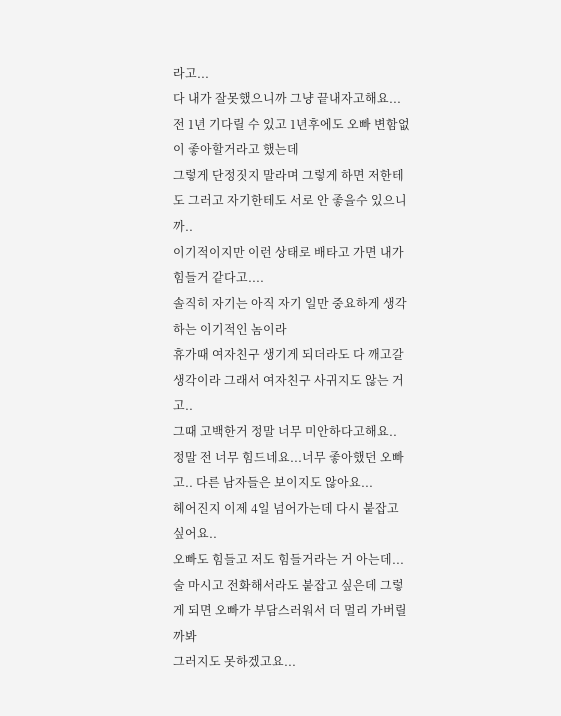라고...
다 내가 잘못했으니까 그냥 끝내자고해요...
전 1년 기다릴 수 있고 1년후에도 오빠 변함없이 좋아할거라고 했는데
그렇게 단정짓지 말라며 그렇게 하면 저한테도 그러고 자기한테도 서로 안 좋을수 있으니까..
이기적이지만 이런 상태로 배타고 가면 내가 힘들거 같다고....
솔직히 자기는 아직 자기 일만 중요하게 생각하는 이기적인 놈이라
휴가때 여자친구 생기게 되더라도 다 깨고갈 생각이라 그래서 여자친구 사귀지도 않는 거고..
그때 고백한거 정말 너무 미안하다고해요..
정말 전 너무 힘드네요...너무 좋아했던 오빠고.. 다른 남자들은 보이지도 않아요...
헤어진지 이제 4일 넘어가는데 다시 붙잡고 싶어요..
오빠도 힘들고 저도 힘들거라는 거 아는데...
술 마시고 전화해서라도 붙잡고 싶은데 그렇게 되면 오빠가 부담스러워서 더 멀리 가버릴까봐
그러지도 못하겠고요...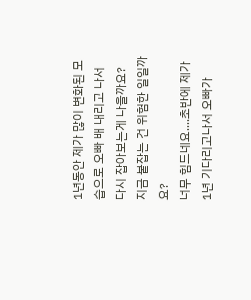1년동안 제가 많이 변화된 모습으로 오빠 배 내리고 나서
다시 잡아보는게 나을까요?
지금 붙잡는 건 위험한 일일까요?
너무 힘드네요....초반에 제가 1년 기다리고나서 오빠가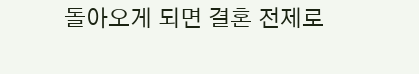돌아오게 되면 결혼 전제로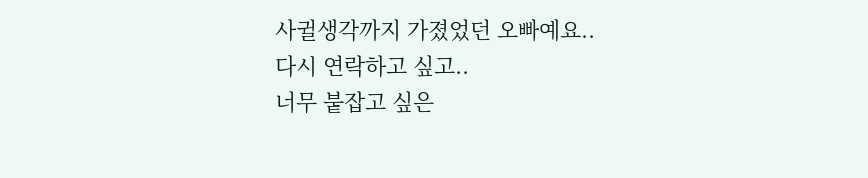사귈생각까지 가졌었던 오빠예요..
다시 연락하고 싶고..
너무 붙잡고 싶은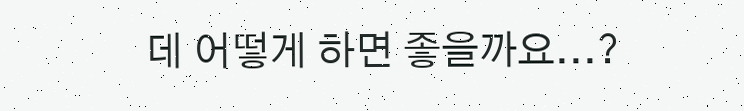데 어떻게 하면 좋을까요...?